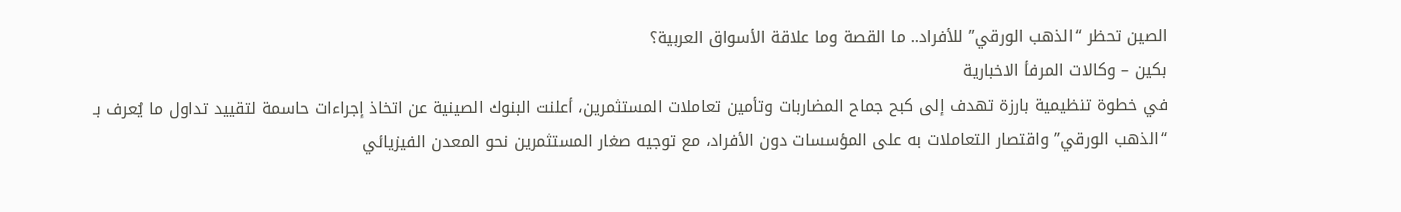الصين تحظر “الذهب الورقي” للأفراد.. ما القصة وما علاقة الأسواق العربية؟
بكين – وكالات المرفأ الاخبارية
في خطوة تنظيمية بارزة تهدف إلى كبح جماح المضاربات وتأمين تعاملات المستثمرين، أعلنت البنوك الصينية عن اتخاذ إجراءات حاسمة لتقييد تداول ما يُعرف بـ “الذهب الورقي” واقتصار التعاملات به على المؤسسات دون الأفراد، مع توجيه صغار المستثمرين نحو المعدن الفيزيائي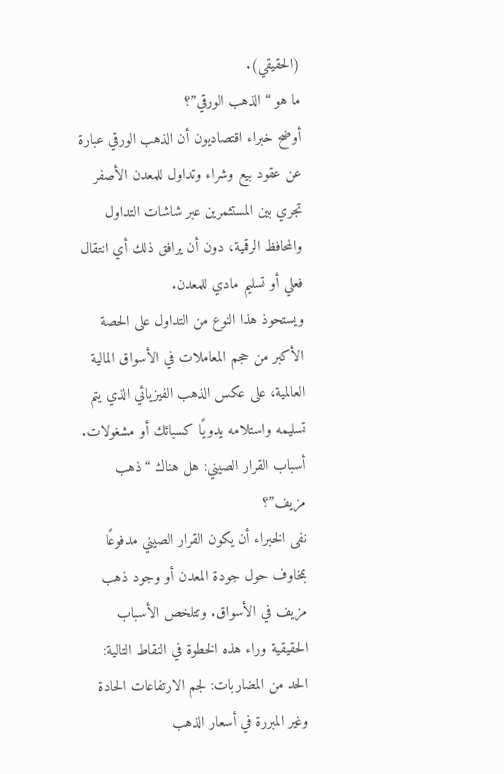(الحقيقي).
ما هو “الذهب الورقي”؟
أوضح خبراء اقتصاديون أن الذهب الورقي عبارة عن عقود بيع وشراء وتداول للمعدن الأصفر تجري بين المستثمرين عبر شاشات التداول والمحافظ الرقمية، دون أن يرافق ذلك أي انتقال فعلي أو تسليم مادي للمعدن.
ويستحوذ هذا النوع من التداول على الحصة الأكبر من حجم المعاملات في الأسواق المالية العالمية، على عكس الذهب الفيزيائي الذي يتم تسليمه واستلامه يدويًا كسبائك أو مشغولات.
أسباب القرار الصيني: هل هناك “ذهب مزيف”؟
نفى الخبراء أن يكون القرار الصيني مدفوعًا بمخاوف حول جودة المعدن أو وجود ذهب مزيف في الأسواق. وتتلخص الأسباب الحقيقية وراء هذه الخطوة في النقاط التالية:
الحد من المضاربات: لجم الارتفاعات الحادة وغير المبررة في أسعار الذهب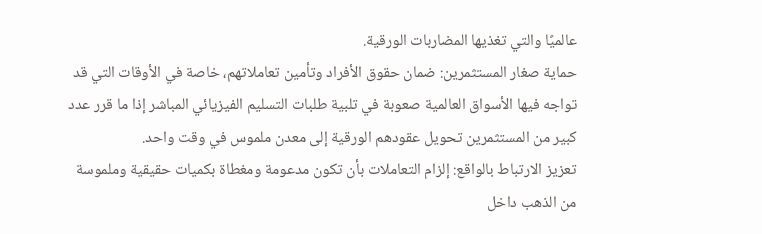عالميًا والتي تغذيها المضاربات الورقية.
حماية صغار المستثمرين: ضمان حقوق الأفراد وتأمين تعاملاتهم، خاصة في الأوقات التي قد تواجه فيها الأسواق العالمية صعوبة في تلبية طلبات التسليم الفيزيائي المباشر إذا ما قرر عدد كبير من المستثمرين تحويل عقودهم الورقية إلى معدن ملموس في وقت واحد.
تعزيز الارتباط بالواقع: إلزام التعاملات بأن تكون مدعومة ومغطاة بكميات حقيقية وملموسة من الذهب داخل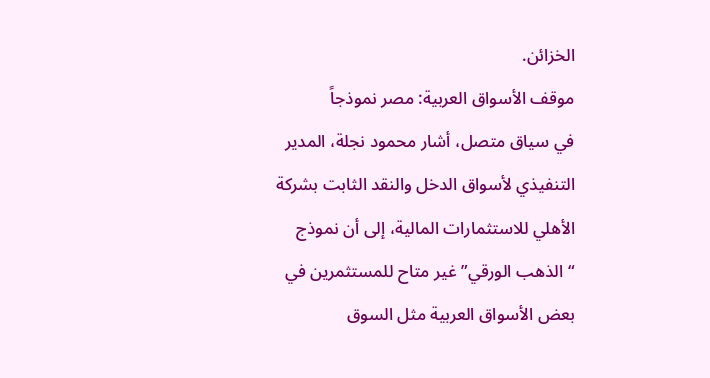الخزائن.
موقف الأسواق العربية: مصر نموذجاً
في سياق متصل، أشار محمود نجلة، المدير التنفيذي لأسواق الدخل والنقد الثابت بشركة الأهلي للاستثمارات المالية، إلى أن نموذج “الذهب الورقي” غير متاح للمستثمرين في بعض الأسواق العربية مثل السوق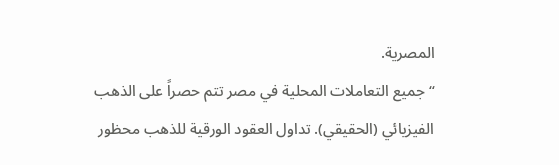المصرية.
“جميع التعاملات المحلية في مصر تتم حصراً على الذهب الفيزيائي (الحقيقي). تداول العقود الورقية للذهب محظور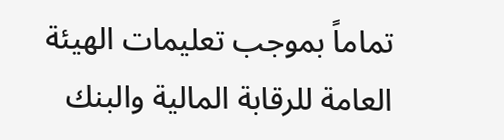تماماً بموجب تعليمات الهيئة العامة للرقابة المالية والبنك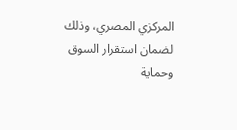المركزي المصري، وذلك لضمان استقرار السوق وحماية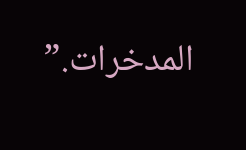المدخرات.”